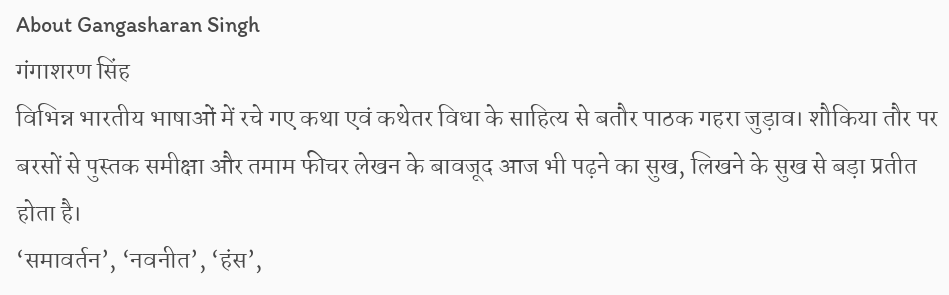About Gangasharan Singh
गंगाशरण सिंह
विभिन्न भारतीय भाषाओं में रचे गए कथा एवं कथेतर विधा के साहित्य से बतौर पाठक गहरा जुड़ाव। शौकिया तौर पर बरसों से पुस्तक समीक्षा और तमाम फीचर लेखन के बावजूद आज भी पढ़ने का सुख, लिखने के सुख से बड़ा प्रतीत होता है।
‘समावर्तन’, ‘नवनीत’, ‘हंस’,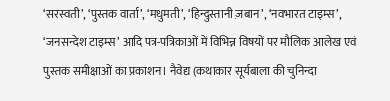‘सरस्वती’, ‘पुस्तक वार्ता’, ‘मधुमती’, ‘हिन्दुस्तानी ज़बान’, ‘नवभारत टाइम्स’, ‘जनसन्देश टाइम्स’ आदि पत्र-पत्रिकाओं में विभिन्न विषयों पर मौलिक आलेख एवं पुस्तक समीक्षाओं का प्रकाशन। नैवेद्य (कथाकार सूर्यबाला की चुनिन्दा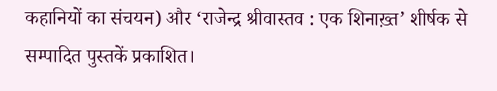कहानियों का संचयन) और ‘राजेन्द्र श्रीवास्तव : एक शिनाख़्त’ शीर्षक से सम्पादित पुस्तकें प्रकाशित।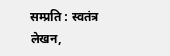सम्प्रति : स्वतंत्र लेखन,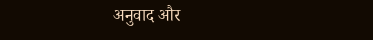अनुवाद और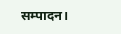सम्पादन।